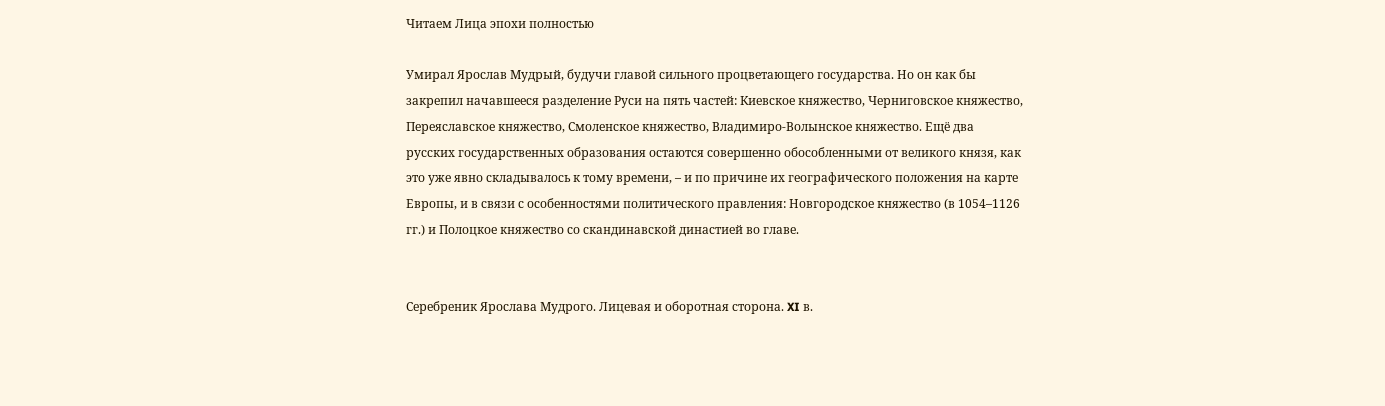Читаем Лица эпохи полностью

Умирал Ярослав Мудрый, будучи главой сильного процветающего государства. Но он как бы закрепил начавшееся разделение Руси на пять частей: Киевское княжество, Черниговское княжество, Переяславское княжество, Смоленское княжество, Владимиро-Волынское княжество. Ещё два русских государственных образования остаются совершенно обособленными от великого князя, как это уже явно складывалось к тому времени, – и по причине их географического положения на карте Европы, и в связи с особенностями политического правления: Новгородское княжество (в 1054–1126 гг.) и Полоцкое княжество со скандинавской династией во главе.


Серебреник Ярослава Мудрого. Лицевая и оборотная сторона. XI в.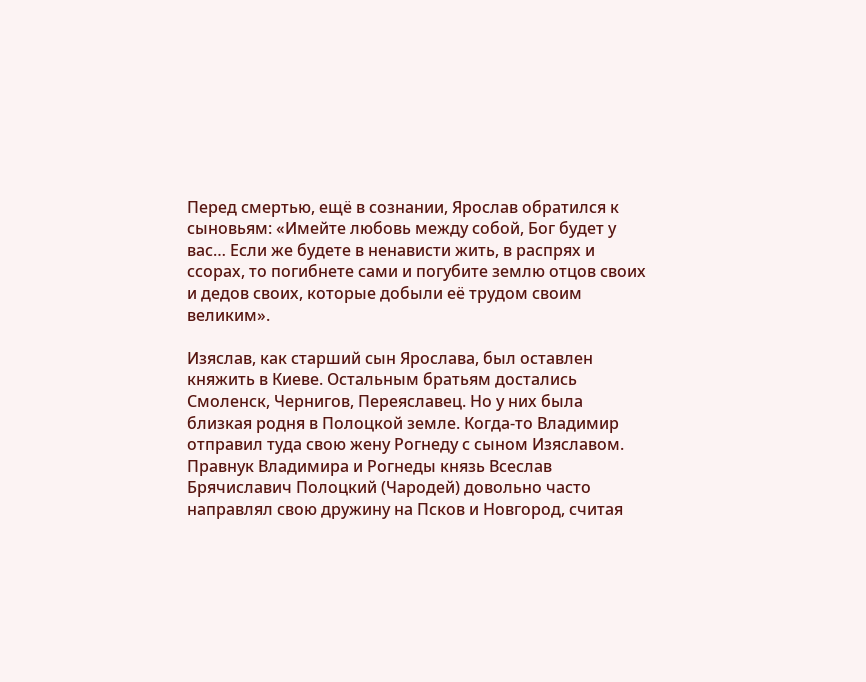Перед смертью, ещё в сознании, Ярослав обратился к сыновьям: «Имейте любовь между собой, Бог будет у вас… Если же будете в ненависти жить, в распрях и ссорах, то погибнете сами и погубите землю отцов своих и дедов своих, которые добыли её трудом своим великим».

Изяслав, как старший сын Ярослава, был оставлен княжить в Киеве. Остальным братьям достались Смоленск, Чернигов, Переяславец. Но у них была близкая родня в Полоцкой земле. Когда-то Владимир отправил туда свою жену Рогнеду с сыном Изяславом. Правнук Владимира и Рогнеды князь Всеслав Брячиславич Полоцкий (Чародей) довольно часто направлял свою дружину на Псков и Новгород, считая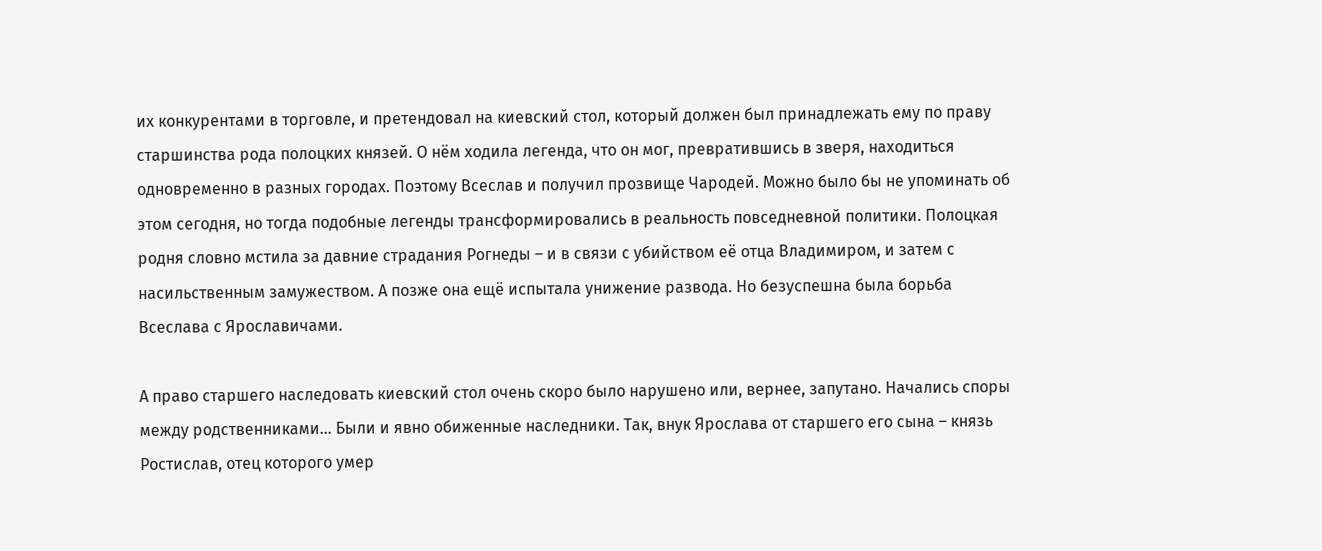их конкурентами в торговле, и претендовал на киевский стол, который должен был принадлежать ему по праву старшинства рода полоцких князей. О нём ходила легенда, что он мог, превратившись в зверя, находиться одновременно в разных городах. Поэтому Всеслав и получил прозвище Чародей. Можно было бы не упоминать об этом сегодня, но тогда подобные легенды трансформировались в реальность повседневной политики. Полоцкая родня словно мстила за давние страдания Рогнеды – и в связи с убийством её отца Владимиром, и затем с насильственным замужеством. А позже она ещё испытала унижение развода. Но безуспешна была борьба Всеслава с Ярославичами.

А право старшего наследовать киевский стол очень скоро было нарушено или, вернее, запутано. Начались споры между родственниками… Были и явно обиженные наследники. Так, внук Ярослава от старшего его сына – князь Ростислав, отец которого умер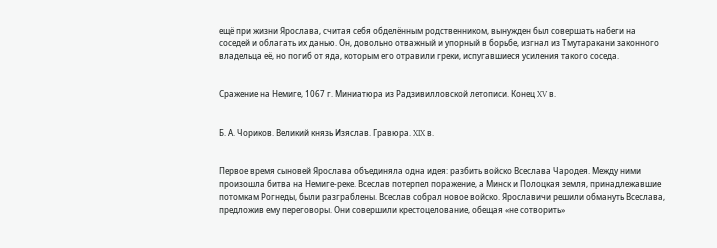ещё при жизни Ярослава, считая себя обделённым родственником, вынужден был совершать набеги на соседей и облагать их данью. Он, довольно отважный и упорный в борьбе, изгнал из Тмутаракани законного владельца её, но погиб от яда, которым его отравили греки, испугавшиеся усиления такого соседа.


Сражение на Немиге, 1067 г. Миниатюра из Радзивилловской летописи. Конец XV в.


Б. А. Чориков. Великий князь Изяслав. Гравюра. XIX в.


Первое время сыновей Ярослава объединяла одна идея: разбить войско Всеслава Чародея. Между ними произошла битва на Немиге-реке. Всеслав потерпел поражение, а Минск и Полоцкая земля, принадлежавшие потомкам Рогнеды, были разграблены. Всеслав собрал новое войско. Ярославичи решили обмануть Всеслава, предложив ему переговоры. Они совершили крестоцелование, обещая «не сотворить»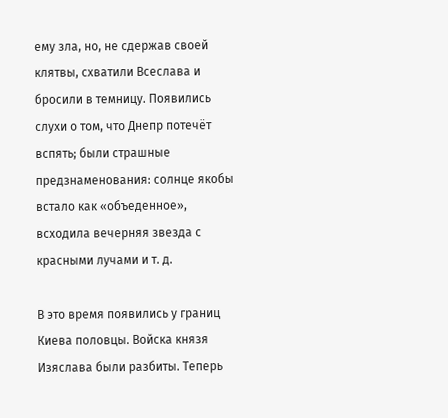ему зла, но, не сдержав своей клятвы, схватили Всеслава и бросили в темницу. Появились слухи о том, что Днепр потечёт вспять; были страшные предзнаменования: солнце якобы встало как «объеденное», всходила вечерняя звезда с красными лучами и т. д.

В это время появились у границ Киева половцы. Войска князя Изяслава были разбиты. Теперь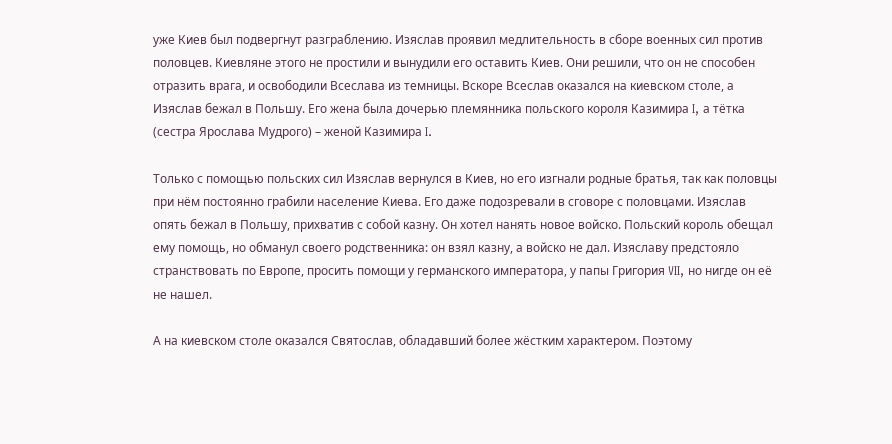уже Киев был подвергнут разграблению. Изяслав проявил медлительность в сборе военных сил против половцев. Киевляне этого не простили и вынудили его оставить Киев. Они решили, что он не способен отразить врага, и освободили Всеслава из темницы. Вскоре Всеслав оказался на киевском столе, а Изяслав бежал в Польшу. Его жена была дочерью племянника польского короля Казимира I, а тётка (сестра Ярослава Мудрого) – женой Казимира I.

Только с помощью польских сил Изяслав вернулся в Киев, но его изгнали родные братья, так как половцы при нём постоянно грабили население Киева. Его даже подозревали в сговоре с половцами. Изяслав опять бежал в Польшу, прихватив с собой казну. Он хотел нанять новое войско. Польский король обещал ему помощь, но обманул своего родственника: он взял казну, а войско не дал. Изяславу предстояло странствовать по Европе, просить помощи у германского императора, у папы Григория VII, но нигде он её не нашел.

А на киевском столе оказался Святослав, обладавший более жёстким характером. Поэтому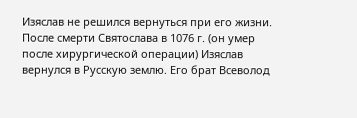Изяслав не решился вернуться при его жизни. После смерти Святослава в 1076 г. (он умер после хирургической операции) Изяслав вернулся в Русскую землю. Его брат Всеволод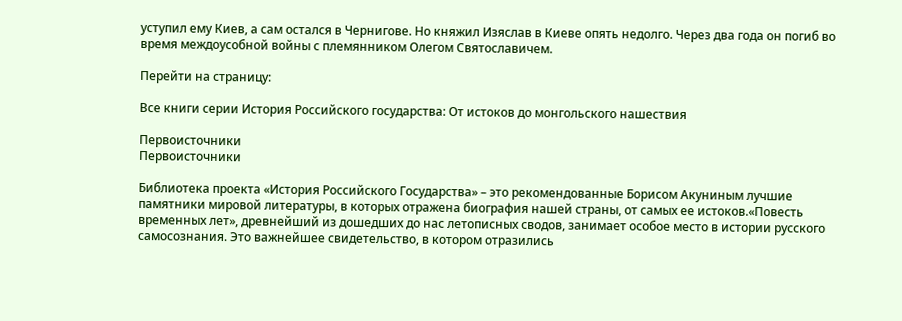уступил ему Киев, а сам остался в Чернигове. Но княжил Изяслав в Киеве опять недолго. Через два года он погиб во время междоусобной войны с племянником Олегом Святославичем.

Перейти на страницу:

Все книги серии История Российского государства: От истоков до монгольского нашествия

Первоисточники
Первоисточники

Библиотека проекта «История Российского Государства» – это рекомендованные Борисом Акуниным лучшие памятники мировой литературы, в которых отражена биография нашей страны, от самых ее истоков.«Повесть временных лет», древнейший из дошедших до нас летописных сводов, занимает особое место в истории русского самосознания. Это важнейшее свидетельство, в котором отразились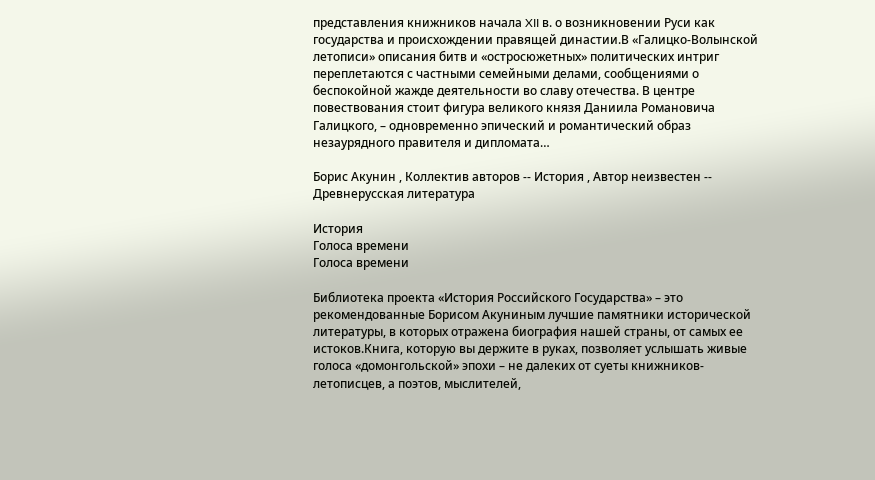представления книжников начала XII в. о возникновении Руси как государства и происхождении правящей династии.В «Галицко-Волынской летописи» описания битв и «остросюжетных» политических интриг переплетаются с частными семейными делами, сообщениями о беспокойной жажде деятельности во славу отечества. В центре повествования стоит фигура великого князя Даниила Романовича Галицкого, – одновременно эпический и романтический образ незаурядного правителя и дипломата…

Борис Акунин , Коллектив авторов -- История , Автор неизвестен -- Древнерусская литература

История
Голоса времени
Голоса времени

Библиотека проекта «История Российского Государства» – это рекомендованные Борисом Акуниным лучшие памятники исторической литературы, в которых отражена биография нашей страны, от самых ее истоков.Книга, которую вы держите в руках, позволяет услышать живые голоса «домонгольской» эпохи – не далеких от суеты книжников-летописцев, а поэтов, мыслителей,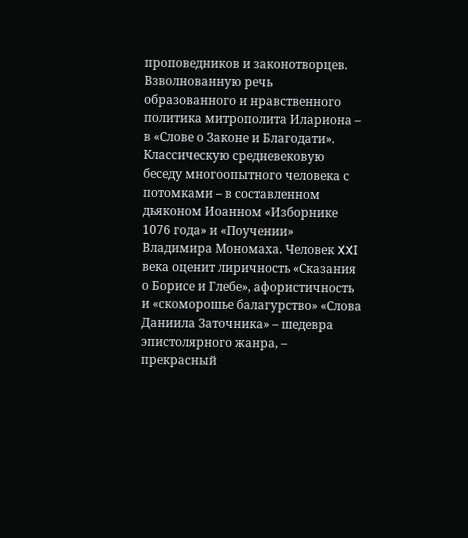проповедников и законотворцев. Взволнованную речь образованного и нравственного политика митрополита Илариона – в «Слове о Законе и Благодати». Классическую средневековую беседу многоопытного человека с потомками – в составленном дьяконом Иоанном «Изборнике 1076 года» и «Поучении» Владимира Мономаха. Человек XXI века оценит лиричность «Сказания о Борисе и Глебе», афористичность и «скоморошье балагурство» «Слова Даниила Заточника» – шедевра эпистолярного жанра, – прекрасный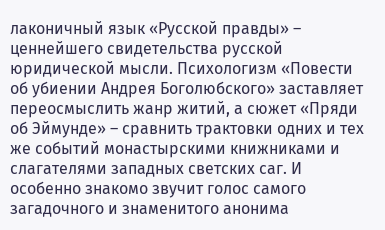лаконичный язык «Русской правды» – ценнейшего свидетельства русской юридической мысли. Психологизм «Повести об убиении Андрея Боголюбского» заставляет переосмыслить жанр житий, а сюжет «Пряди об Эймунде» – сравнить трактовки одних и тех же событий монастырскими книжниками и слагателями западных светских саг. И особенно знакомо звучит голос самого загадочного и знаменитого анонима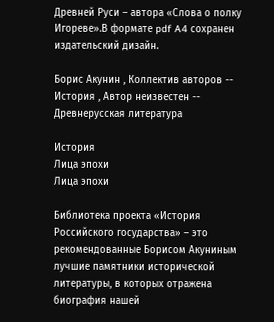Древней Руси – автора «Слова о полку Игореве».В формате pdf A4 сохранен издательский дизайн.

Борис Акунин , Коллектив авторов -- История , Автор неизвестен -- Древнерусская литература

История
Лица эпохи
Лица эпохи

Библиотека проекта «История Российского государства» – это рекомендованные Борисом Акуниным лучшие памятники исторической литературы, в которых отражена биография нашей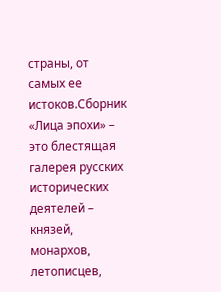страны, от самых ее истоков.Сборник «Лица эпохи» – это блестящая галерея русских исторических деятелей – князей, монархов, летописцев,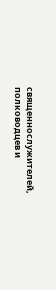священнослужителей, полководцев и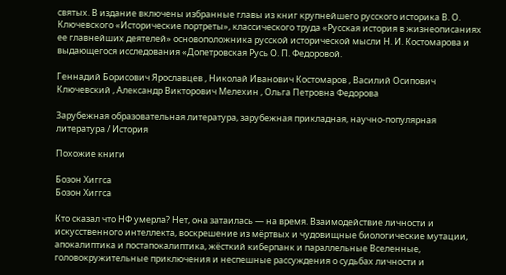святых. В издание включены избранные главы из книг крупнейшего русского историка В. О. Ключевского «Исторические портреты», классического труда «Русская история в жизнеописаниях ее главнейших деятелей» основоположника русской исторической мысли Н. И. Костомарова и выдающегося исследования «Допетровская Русь О. П. Федоровой.

Геннадий Борисович Ярославцев , Николай Иванович Костомаров , Василий Осипович Ключевский , Александр Викторович Мелехин , Ольга Петровна Федорова

Зарубежная образовательная литература, зарубежная прикладная, научно-популярная литература / История

Похожие книги

Бозон Хиггса
Бозон Хиггса

Кто сказал что НФ умерла? Нет, она затаилась — на время. Взаимодействие личности и искусственного интеллекта, воскрешение из мёртвых и чудовищные биологические мутации, апокалиптика и постапокалиптика, жёсткий киберпанк и параллельные Вселенные, головокружительные приключения и неспешные рассуждения о судьбах личности и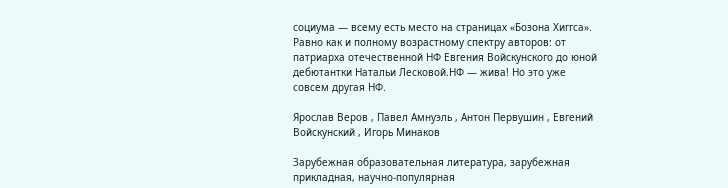социума — всему есть место на страницах «Бозона Хиггса». Равно как и полному возрастному спектру авторов: от патриарха отечественной НФ Евгения Войскунского до юной дебютантки Натальи Лесковой.НФ — жива! Но это уже совсем другая НФ.

Ярослав Веров , Павел Амнуэль , Антон Первушин , Евгений Войскунский , Игорь Минаков

Зарубежная образовательная литература, зарубежная прикладная, научно-популярная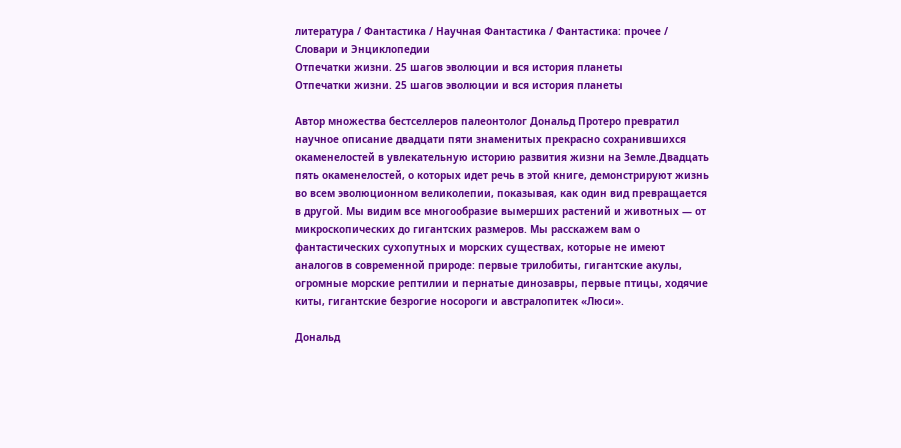литература / Фантастика / Научная Фантастика / Фантастика: прочее / Словари и Энциклопедии
Отпечатки жизни. 25 шагов эволюции и вся история планеты
Отпечатки жизни. 25 шагов эволюции и вся история планеты

Автор множества бестселлеров палеонтолог Дональд Протеро превратил научное описание двадцати пяти знаменитых прекрасно сохранившихся окаменелостей в увлекательную историю развития жизни на Земле.Двадцать пять окаменелостей, о которых идет речь в этой книге, демонстрируют жизнь во всем эволюционном великолепии, показывая, как один вид превращается в другой. Мы видим все многообразие вымерших растений и животных — от микроскопических до гигантских размеров. Мы расскажем вам о фантастических сухопутных и морских существах, которые не имеют аналогов в современной природе: первые трилобиты, гигантские акулы, огромные морские рептилии и пернатые динозавры, первые птицы, ходячие киты, гигантские безрогие носороги и австралопитек «Люси».

Дональд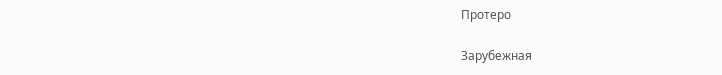Протеро

Зарубежная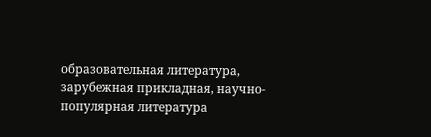образовательная литература, зарубежная прикладная, научно-популярная литература